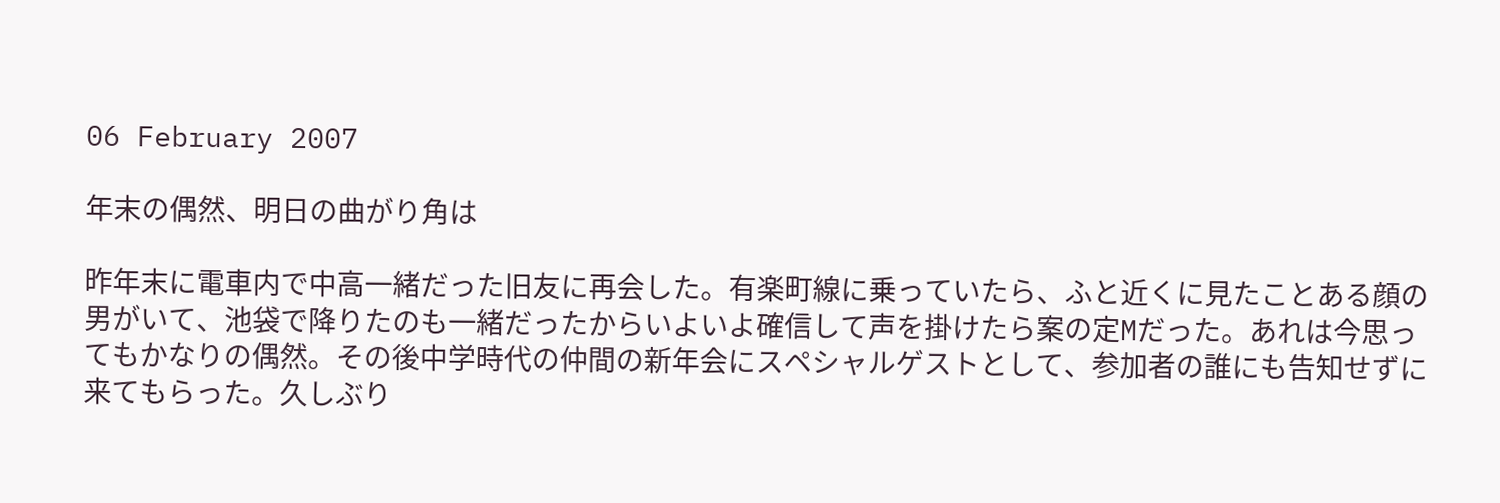06 February 2007

年末の偶然、明日の曲がり角は

昨年末に電車内で中高一緒だった旧友に再会した。有楽町線に乗っていたら、ふと近くに見たことある顔の男がいて、池袋で降りたのも一緒だったからいよいよ確信して声を掛けたら案の定Mだった。あれは今思ってもかなりの偶然。その後中学時代の仲間の新年会にスペシャルゲストとして、参加者の誰にも告知せずに来てもらった。久しぶり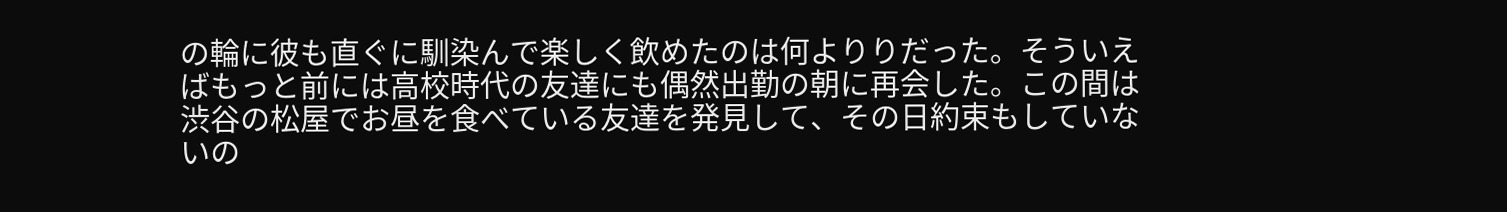の輪に彼も直ぐに馴染んで楽しく飲めたのは何よりりだった。そういえばもっと前には高校時代の友達にも偶然出勤の朝に再会した。この間は渋谷の松屋でお昼を食べている友達を発見して、その日約束もしていないの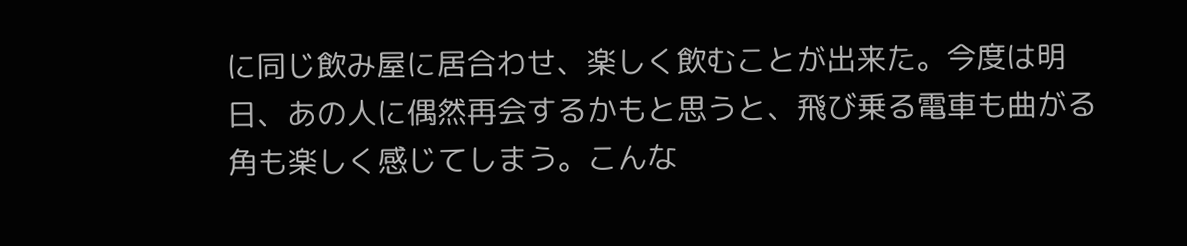に同じ飲み屋に居合わせ、楽しく飲むことが出来た。今度は明日、あの人に偶然再会するかもと思うと、飛び乗る電車も曲がる角も楽しく感じてしまう。こんな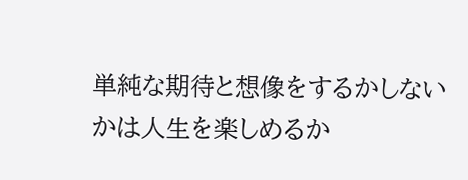単純な期待と想像をするかしないかは人生を楽しめるか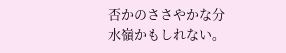否かのささやかな分水嶺かもしれない。